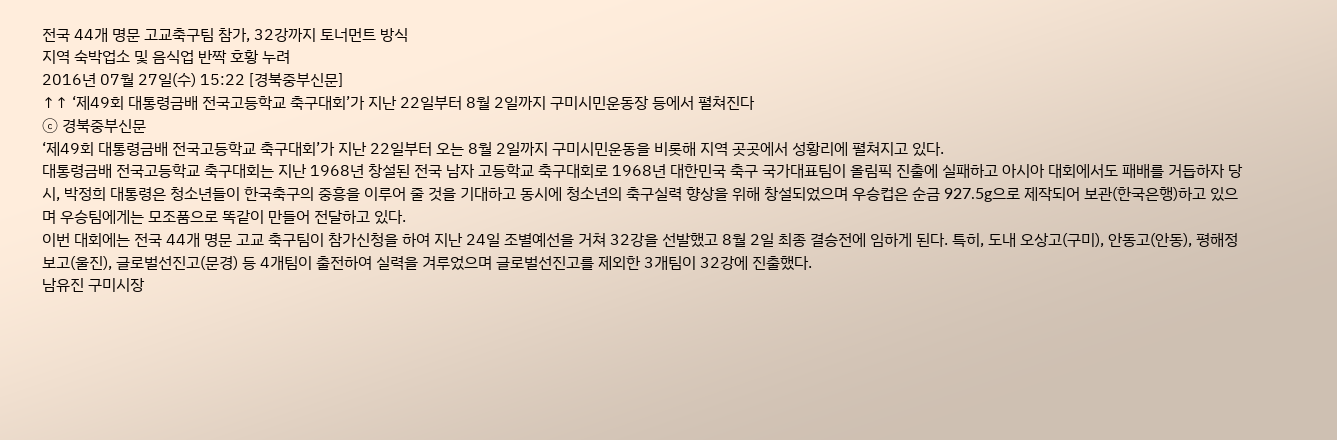전국 44개 명문 고교축구팀 참가, 32강까지 토너먼트 방식
지역 숙박업소 및 음식업 반짝 호황 누려
2016년 07월 27일(수) 15:22 [경북중부신문]
↑↑ ‘제49회 대통령금배 전국고등학교 축구대회’가 지난 22일부터 8월 2일까지 구미시민운동장 등에서 펼쳐진다
ⓒ 경북중부신문
‘제49회 대통령금배 전국고등학교 축구대회’가 지난 22일부터 오는 8월 2일까지 구미시민운동을 비롯해 지역 곳곳에서 성황리에 펼쳐지고 있다.
대통령금배 전국고등학교 축구대회는 지난 1968년 창설된 전국 남자 고등학교 축구대회로 1968년 대한민국 축구 국가대표팀이 올림픽 진출에 실패하고 아시아 대회에서도 패배를 거듭하자 당시, 박정희 대통령은 청소년들이 한국축구의 중흥을 이루어 줄 것을 기대하고 동시에 청소년의 축구실력 향상을 위해 창설되었으며 우승컵은 순금 927.5g으로 제작되어 보관(한국은행)하고 있으며 우승팀에게는 모조품으로 똑같이 만들어 전달하고 있다.
이번 대회에는 전국 44개 명문 고교 축구팀이 참가신청을 하여 지난 24일 조별예선을 거쳐 32강을 선발했고 8월 2일 최종 결승전에 임하게 된다. 특히, 도내 오상고(구미), 안동고(안동), 평해정보고(울진), 글로벌선진고(문경) 등 4개팀이 출전하여 실력을 겨루었으며 글로벌선진고를 제외한 3개팀이 32강에 진출했다.
남유진 구미시장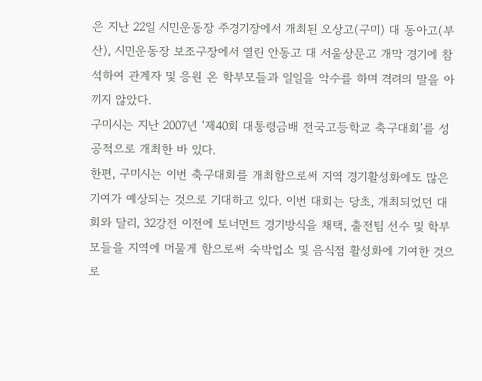은 지난 22일 시민운동장 주경기장에서 개최된 오상고(구미) 대 동아고(부산), 시민운동장 보조구장에서 열린 안동고 대 서울상문고 개막 경기에 참석하여 관계자 및 응원 온 학부모들과 일일을 악수를 하며 격려의 말을 아끼지 않았다.
구미시는 지난 2007년 ‘제40회 대통령금배 전국고등학교 축구대회’를 성공적으로 개최한 바 있다.
한편, 구미시는 이번 축구대회를 개최함으로써 지역 경기활성화에도 많은 기여가 예상되는 것으로 기대하고 있다. 이번 대회는 당초, 개최되었던 대회와 달리, 32강전 이전에 토너먼트 경기방식을 채택, 출전팀 선수 및 학부모들을 지역에 머물게 함으로써 숙박업소 및 음식점 활성화에 기여한 것으로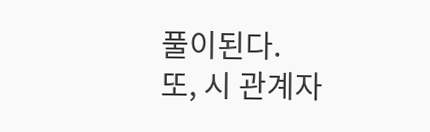풀이된다.
또, 시 관계자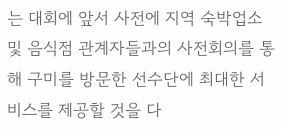는 대회에 앞서 사전에 지역 숙박업소 및 음식점 관계자들과의 사전회의를 통해 구미를 방문한 선수단에 최대한 서비스를 제공할 것을 다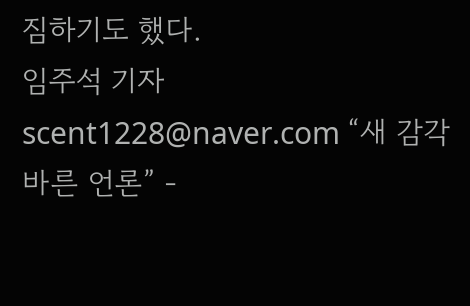짐하기도 했다.
임주석 기자 scent1228@naver.com “새 감각 바른 언론” -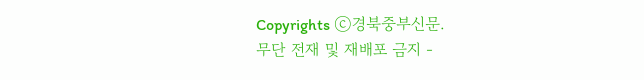Copyrights ⓒ경북중부신문.
무단 전재 및 재배포 금지 -